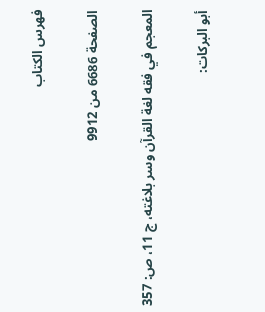فهرس الكتاب

الصفحة 6686 من 9912

المعجم في فقه لغة القرآن وسر بلاغته، ج 11، ص: 357

أبو البركات: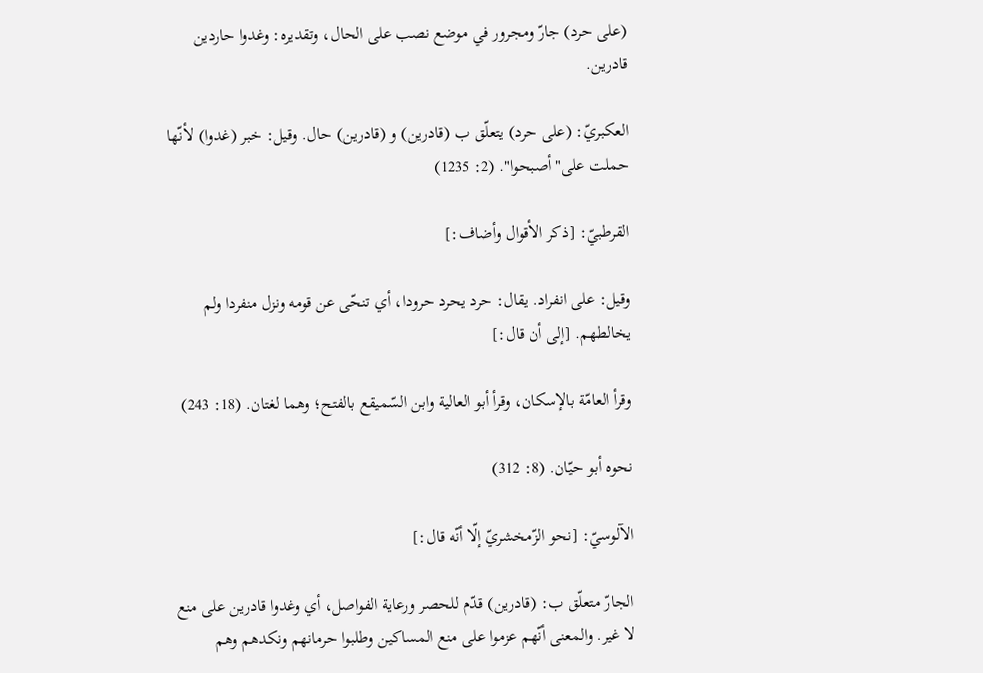(على حرد) جارّ ومجرور في موضع نصب على الحال، وتقديره: وغدوا حاردين قادرين.

العكبريّ: (على حرد) يتعلّق ب (قادرين) و (قادرين) حال. وقيل: خبر (غدوا) لأنّها حملت على"أصبحوا". (2: 1235)

القرطبيّ: [ذكر الأقوال وأضاف:]

وقيل: على انفراد. يقال: حرد يحرد حرودا، أي تنحّى عن قومه ونزل منفردا ولم يخالطهم. [إلى أن قال:]

وقرأ العامّة بالإسكان، وقرأ أبو العالية وابن السّميقع بالفتح؛ وهما لغتان. (18: 243)

نحوه أبو حيّان. (8: 312)

الآلوسيّ: [نحو الزّمخشريّ إلّا أنّه قال:]

الجارّ متعلّق ب: (قادرين) قدّم للحصر ورعاية الفواصل، أي وغدوا قادرين على منع لا غير. والمعنى أنّهم عزموا على منع المساكين وطلبوا حرمانهم ونكدهم وهم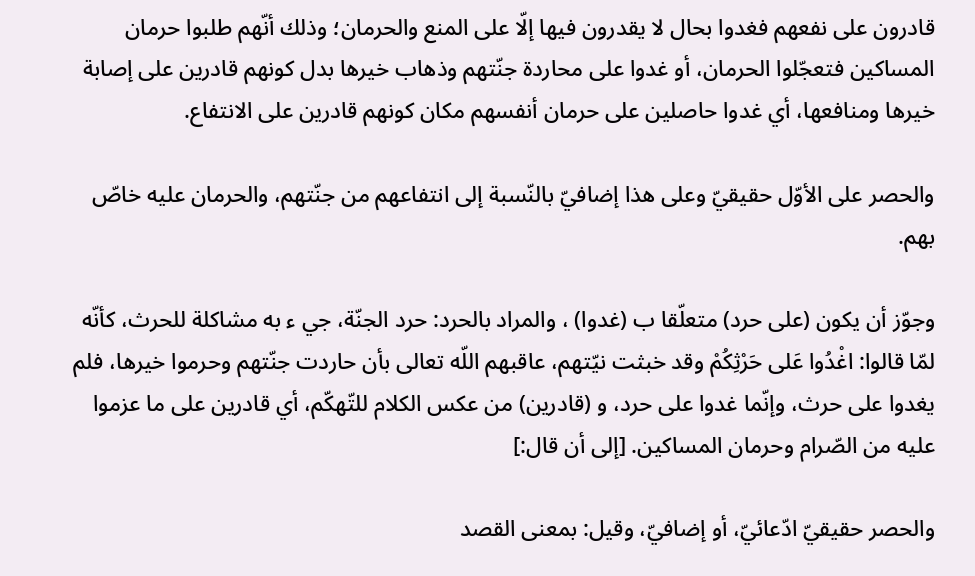قادرون على نفعهم فغدوا بحال لا يقدرون فيها إلّا على المنع والحرمان؛ وذلك أنّهم طلبوا حرمان المساكين فتعجّلوا الحرمان، أو غدوا على محاردة جنّتهم وذهاب خيرها بدل كونهم قادرين على إصابة خيرها ومنافعها، أي غدوا حاصلين على حرمان أنفسهم مكان كونهم قادرين على الانتفاع.

والحصر على الأوّل حقيقيّ وعلى هذا إضافيّ بالنّسبة إلى انتفاعهم من جنّتهم، والحرمان عليه خاصّ بهم.

وجوّز أن يكون (على حرد) متعلّقا ب (غدوا) ، والمراد بالحرد: حرد الجنّة، جي ء به مشاكلة للحرث، كأنّه لمّا قالوا: اغْدُوا عَلى حَرْثِكُمْ وقد خبثت نيّتهم، عاقبهم اللّه تعالى بأن حاردت جنّتهم وحرموا خيرها، فلم يغدوا على حرث، وإنّما غدوا على حرد، و (قادرين) من عكس الكلام للتّهكّم، أي قادرين على ما عزموا عليه من الصّرام وحرمان المساكين. [إلى أن قال:]

والحصر حقيقيّ ادّعائيّ، أو إضافيّ، وقيل: بمعنى القصد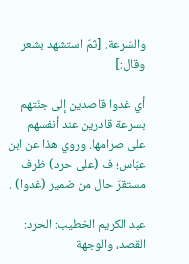والسّرعة. [ثمّ استشهد بشعر وقال:]

أي غدوا قاصدين إلى جنّتهم بسرعة قادرين عند أنفسهم على صرامها. وروي هذا عن ابن عبّاس؛ ف (على حرد) ظرف مستقرّ حال من ضمير (غدوا) .

عبد الكريم الخطيب: الحرد: القصد، والوجهة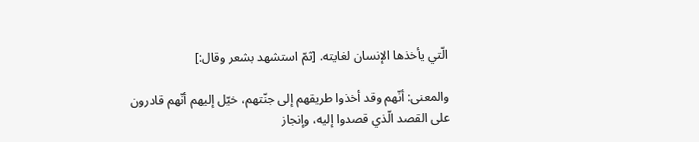الّتي يأخذها الإنسان لغايته. [ثمّ استشهد بشعر وقال:]

والمعنى: أنّهم وقد أخذوا طريقهم إلى جنّتهم، خيّل إليهم أنّهم قادرون على القصد الّذي قصدوا إليه، وإنجاز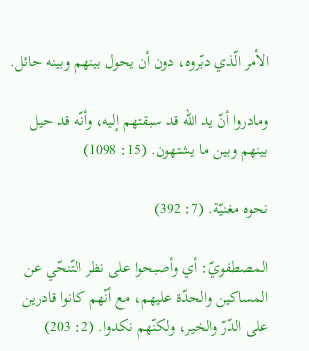الأمر الّذي دبّروه، دون أن يحول بينهم وبينه حائل.

ومادروا أنّ يد اللّه قد سبقتهم إليه، وأنّه قد حيل بينهم وبين ما يشتهون. (15: 1098)

نحوه مغنيّة. (7: 392)

المصطفويّ: أي وأصبحوا على نظر التّنحّي عن المساكين والحدّة عليهم، مع أنّهم كانوا قادرين على الدّرّ والخير، ولكنّهم نكدوا. (2: 203)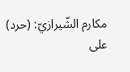مكارم الشّيرازيّ: (حرد) على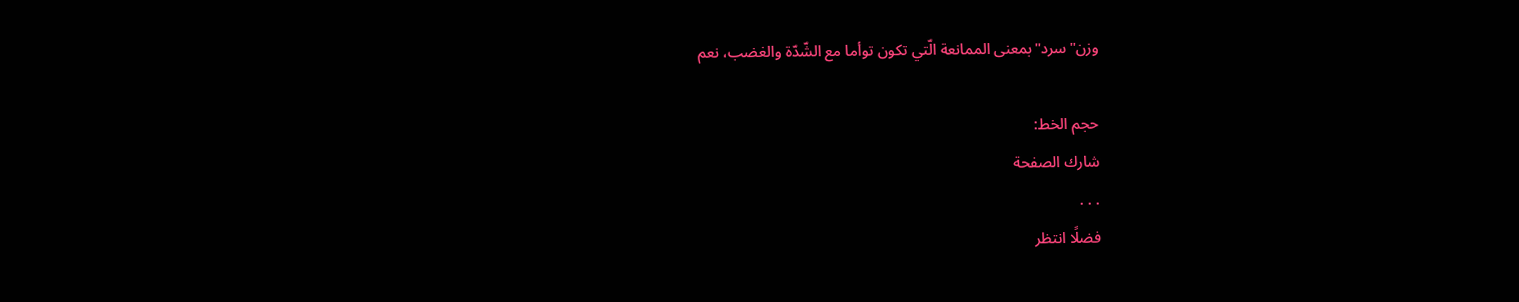وزن"سرد"بمعنى الممانعة الّتي تكون توأما مع الشّدّة والغضب، نعم

حجم الخط:
شارك الصفحة
. . .
فضلًا انتظر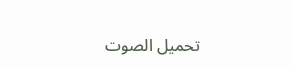تحميل الصوت